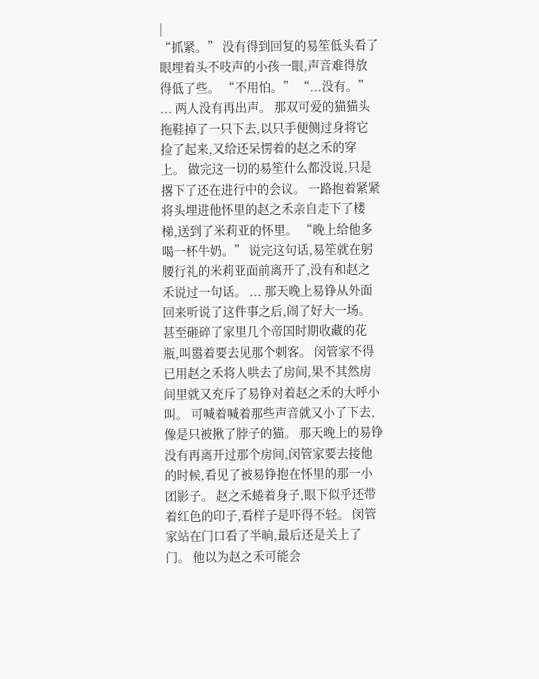|
“抓紧。” 没有得到回复的易笙低头看了眼埋着头不吱声的小孩一眼,声音难得放得低了些。 “不用怕。” “...没有。” ... 两人没有再出声。 那双可爱的猫猫头拖鞋掉了一只下去,以只手便侧过身将它捡了起来,又给还呆愣着的赵之禾的穿上。 做完这一切的易笙什么都没说,只是撂下了还在进行中的会议。 一路抱着紧紧将头埋进他怀里的赵之禾亲自走下了楼梯,送到了米莉亚的怀里。 “晚上给他多喝一杯牛奶。” 说完这句话,易笙就在躬腰行礼的米莉亚面前离开了,没有和赵之禾说过一句话。 ... 那天晚上易铮从外面回来听说了这件事之后,闹了好大一场。 甚至砸碎了家里几个帝国时期收藏的花瓶,叫嚣着要去见那个刺客。 闵管家不得已用赵之禾将人哄去了房间,果不其然房间里就又充斥了易铮对着赵之禾的大呼小叫。 可喊着喊着那些声音就又小了下去,像是只被揪了脖子的猫。 那天晚上的易铮没有再离开过那个房间,闵管家要去接他的时候,看见了被易铮抱在怀里的那一小团影子。 赵之禾蜷着身子,眼下似乎还带着红色的印子,看样子是吓得不轻。 闵管家站在门口看了半晌,最后还是关上了门。 他以为赵之禾可能会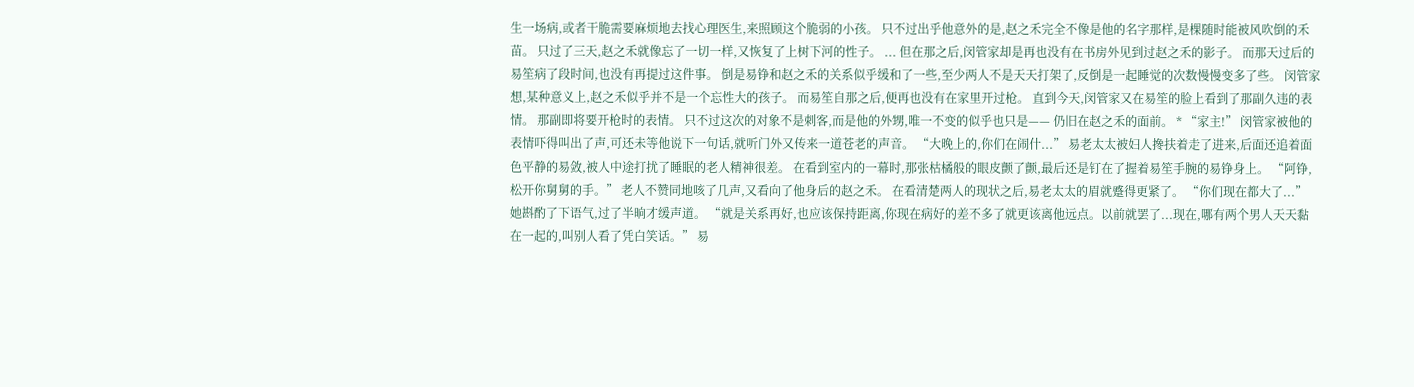生一场病,或者干脆需要麻烦地去找心理医生,来照顾这个脆弱的小孩。 只不过出乎他意外的是,赵之禾完全不像是他的名字那样,是棵随时能被风吹倒的禾苗。 只过了三天,赵之禾就像忘了一切一样,又恢复了上树下河的性子。 ... 但在那之后,闵管家却是再也没有在书房外见到过赵之禾的影子。 而那天过后的易笙病了段时间,也没有再提过这件事。 倒是易铮和赵之禾的关系似乎缓和了一些,至少两人不是天天打架了,反倒是一起睡觉的次数慢慢变多了些。 闵管家想,某种意义上,赵之禾似乎并不是一个忘性大的孩子。 而易笙自那之后,便再也没有在家里开过枪。 直到今天,闵管家又在易笙的脸上看到了那副久违的表情。 那副即将要开枪时的表情。 只不过这次的对象不是刺客,而是他的外甥,唯一不变的似乎也只是—— 仍旧在赵之禾的面前。 * “家主!” 闵管家被他的表情吓得叫出了声,可还未等他说下一句话,就听门外又传来一道苍老的声音。 “大晚上的,你们在闹什...” 易老太太被妇人搀扶着走了进来,后面还追着面色平静的易敛,被人中途打扰了睡眠的老人精神很差。 在看到室内的一幕时,那张枯橘般的眼皮颤了颤,最后还是钉在了握着易笙手腕的易铮身上。 “阿铮,松开你舅舅的手。” 老人不赞同地咳了几声,又看向了他身后的赵之禾。 在看清楚两人的现状之后,易老太太的眉就蹙得更紧了。 “你们现在都大了...” 她斟酌了下语气,过了半晌才缓声道。 “就是关系再好,也应该保持距离,你现在病好的差不多了就更该离他远点。以前就罢了...现在,哪有两个男人天天黏在一起的,叫别人看了凭白笑话。” 易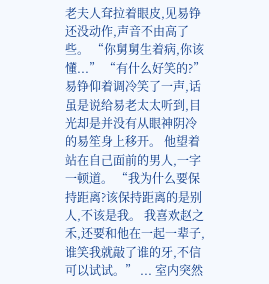老夫人耷拉着眼皮,见易铮还没动作,声音不由高了些。 “你舅舅生着病,你该懂...” “有什么好笑的?” 易铮仰着调冷笑了一声,话虽是说给易老太太听到,目光却是并没有从眼神阴冷的易笙身上移开。 他望着站在自己面前的男人,一字一顿道。 “我为什么要保持距离?该保持距离的是别人,不该是我。 我喜欢赵之禾,还要和他在一起一辈子,谁笑我就敲了谁的牙,不信可以试试。” ... 室内突然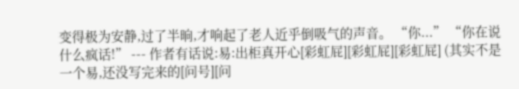变得极为安静,过了半晌,才响起了老人近乎倒吸气的声音。 “你...” “你在说什么疯话!” --- 作者有话说:易:出柜真开心[彩虹屁][彩虹屁][彩虹屁] (其实不是一个易,还没写完来的[问号][问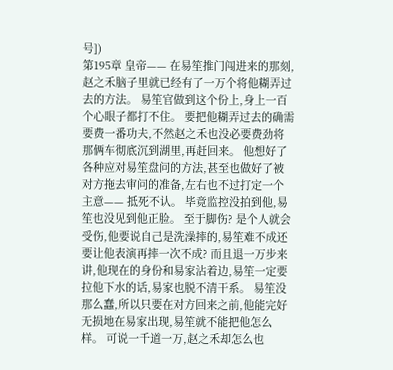号])
第195章 皇帝—— 在易笙推门闯进来的那刻,赵之禾脑子里就已经有了一万个将他糊弄过去的方法。 易笙官做到这个份上,身上一百个心眼子都打不住。 要把他糊弄过去的确需要费一番功夫,不然赵之禾也没必要费劲将那俩车彻底沉到湖里,再赶回来。 他想好了各种应对易笙盘问的方法,甚至也做好了被对方拖去审问的准备,左右也不过打定一个主意—— 抵死不认。 毕竟监控没拍到他,易笙也没见到他正脸。 至于脚伤? 是个人就会受伤,他要说自己是洗澡摔的,易笙难不成还要让他表演再摔一次不成? 而且退一万步来讲,他现在的身份和易家沾着边,易笙一定要拉他下水的话,易家也脱不清干系。 易笙没那么蠢,所以只要在对方回来之前,他能完好无损地在易家出现,易笙就不能把他怎么样。 可说一千道一万,赵之禾却怎么也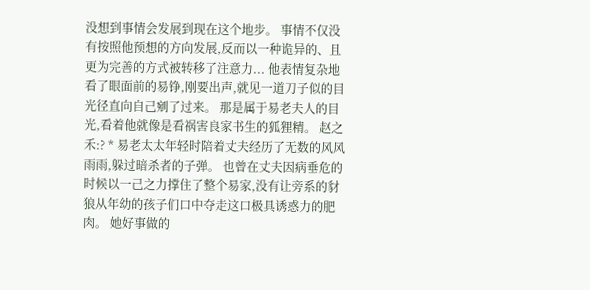没想到事情会发展到现在这个地步。 事情不仅没有按照他预想的方向发展,反而以一种诡异的、且更为完善的方式被转移了注意力... 他表情复杂地看了眼面前的易铮,刚要出声,就见一道刀子似的目光径直向自己剜了过来。 那是属于易老夫人的目光,看着他就像是看祸害良家书生的狐狸精。 赵之禾:? * 易老太太年轻时陪着丈夫经历了无数的风风雨雨,躲过暗杀者的子弹。 也曾在丈夫因病垂危的时候以一己之力撑住了整个易家,没有让旁系的豺狼从年幼的孩子们口中夺走这口极具诱惑力的肥肉。 她好事做的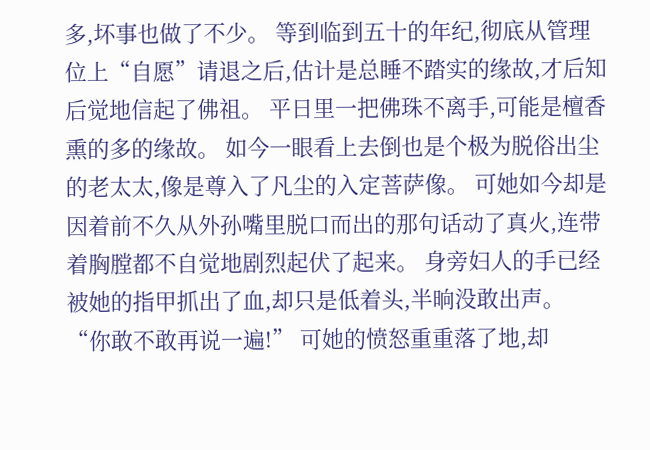多,坏事也做了不少。 等到临到五十的年纪,彻底从管理位上“自愿”请退之后,估计是总睡不踏实的缘故,才后知后觉地信起了佛祖。 平日里一把佛珠不离手,可能是檀香熏的多的缘故。 如今一眼看上去倒也是个极为脱俗出尘的老太太,像是尊入了凡尘的入定菩萨像。 可她如今却是因着前不久从外孙嘴里脱口而出的那句话动了真火,连带着胸膛都不自觉地剧烈起伏了起来。 身旁妇人的手已经被她的指甲抓出了血,却只是低着头,半晌没敢出声。 “你敢不敢再说一遍!” 可她的愤怒重重落了地,却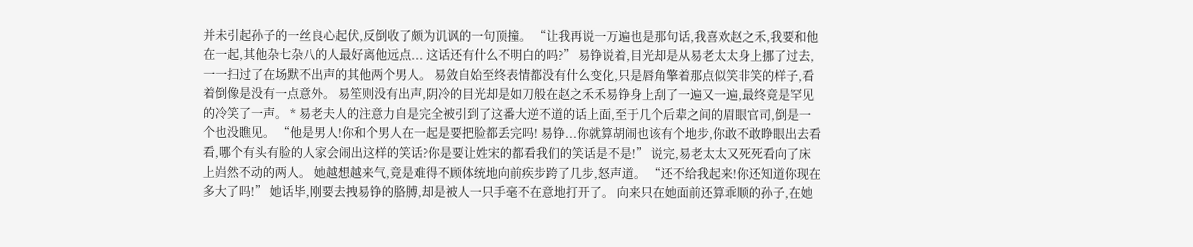并未引起孙子的一丝良心起伏,反倒收了颇为讥讽的一句顶撞。 “让我再说一万遍也是那句话,我喜欢赵之禾,我要和他在一起,其他杂七杂八的人最好离他远点... 这话还有什么不明白的吗?” 易铮说着,目光却是从易老太太身上挪了过去,一一扫过了在场默不出声的其他两个男人。 易敛自始至终表情都没有什么变化,只是唇角擎着那点似笑非笑的样子,看着倒像是没有一点意外。 易笙则没有出声,阴冷的目光却是如刀般在赵之禾禾易铮身上刮了一遍又一遍,最终竟是罕见的冷笑了一声。 * 易老夫人的注意力自是完全被引到了这番大逆不道的话上面,至于几个后辈之间的眉眼官司,倒是一个也没瞧见。 “他是男人!你和个男人在一起是要把脸都丢完吗! 易铮...你就算胡闹也该有个地步,你敢不敢睁眼出去看看,哪个有头有脸的人家会闹出这样的笑话?你是要让姓宋的都看我们的笑话是不是!” 说完,易老太太又死死看向了床上岿然不动的两人。 她越想越来气,竟是难得不顾体统地向前疾步跨了几步,怒声道。 “还不给我起来!你还知道你现在多大了吗!” 她话毕,刚要去拽易铮的胳膊,却是被人一只手毫不在意地打开了。 向来只在她面前还算乖顺的孙子,在她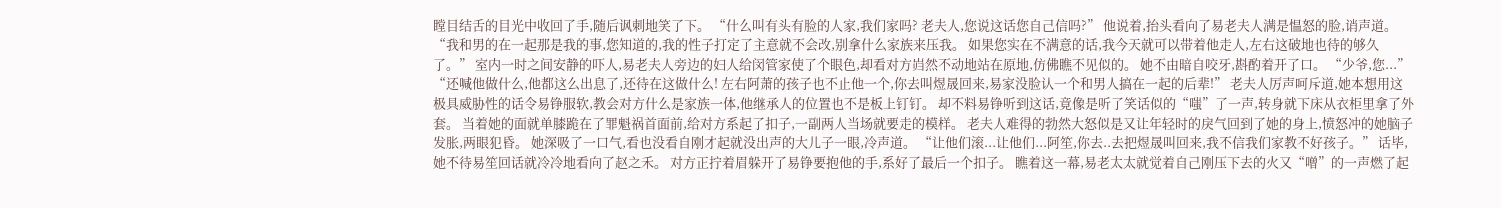瞠目结舌的目光中收回了手,随后讽刺地笑了下。 “什么叫有头有脸的人家,我们家吗? 老夫人,您说这话您自己信吗?” 他说着,抬头看向了易老夫人满是愠怒的脸,诮声道。 “我和男的在一起那是我的事,您知道的,我的性子打定了主意就不会改,别拿什么家族来压我。 如果您实在不满意的话,我今天就可以带着他走人,左右这破地也待的够久了。” 室内一时之间安静的吓人,易老夫人旁边的妇人给闵管家使了个眼色,却看对方岿然不动地站在原地,仿佛瞧不见似的。 她不由暗自咬牙,斟酌着开了口。 “少爷,您...” “还喊他做什么,他都这么出息了,还待在这做什么! 左右阿萧的孩子也不止他一个,你去叫煜晟回来,易家没脸认一个和男人搞在一起的后辈!” 老夫人厉声呵斥道,她本想用这极具威胁性的话令易铮服软,教会对方什么是家族一体,他继承人的位置也不是板上钉钉。 却不料易铮听到这话,竟像是听了笑话似的“嗤”了一声,转身就下床从衣柜里拿了外套。 当着她的面就单膝跪在了罪魁祸首面前,给对方系起了扣子,一副两人当场就要走的模样。 老夫人难得的勃然大怒似是又让年轻时的戾气回到了她的身上,愤怒冲的她脑子发胀,两眼犯昏。 她深吸了一口气,看也没看自刚才起就没出声的大儿子一眼,冷声道。 “让他们滚...让他们...阿笙,你去..去把煜晟叫回来,我不信我们家教不好孩子。” 话毕,她不待易笙回话就冷冷地看向了赵之禾。 对方正拧着眉躲开了易铮要抱他的手,系好了最后一个扣子。 瞧着这一幕,易老太太就觉着自己刚压下去的火又“噌”的一声燃了起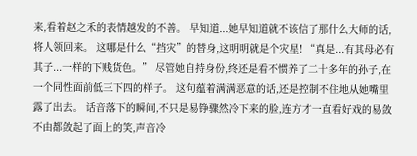来,看着赵之禾的表情越发的不善。 早知道...她早知道就不该信了那什么大师的话,将人领回来。 这哪是什么“挡灾”的替身,这明明就是个灾星! “真是...有其母必有其子...一样的下贱货色。” 尽管她自持身份,终还是看不惯养了二十多年的孙子,在一个同性面前低三下四的样子。 这句蕴着满满恶意的话,还是控制不住地从她嘴里露了出去。 话音落下的瞬间,不只是易铮骤然冷下来的脸,连方才一直看好戏的易敛不由都敛起了面上的笑,声音冷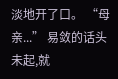淡地开了口。 “母亲...” 易敛的话头未起,就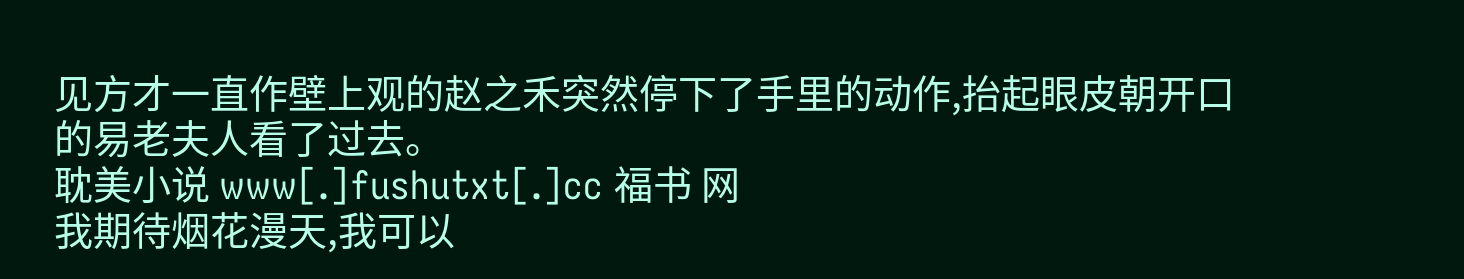见方才一直作壁上观的赵之禾突然停下了手里的动作,抬起眼皮朝开口的易老夫人看了过去。
耽美小说 www[.]fushutxt[.]cc 福书 网
我期待烟花漫天,我可以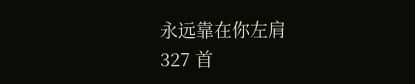永远靠在你左肩
327 首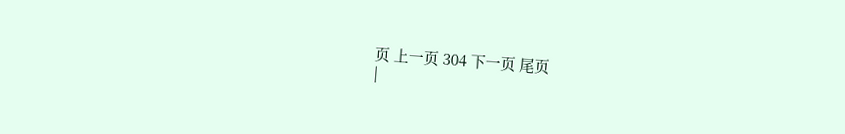页 上一页 304 下一页 尾页
|